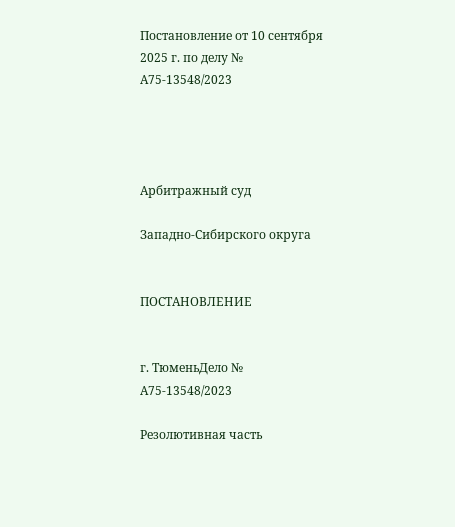Постановление от 10 сентября 2025 г. по делу № А75-13548/2023




Арбитражный суд

Западно-Сибирского округа


ПОСТАНОВЛЕНИЕ


г. ТюменьДело № А75-13548/2023

Резолютивная часть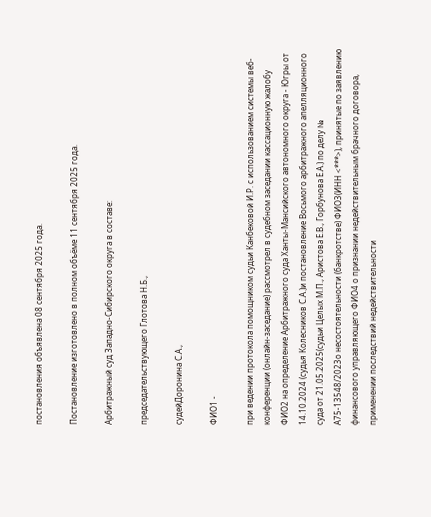постановления объявлена 08 сентября 2025 года.

Постановление изготовлено в полном объёме 11 сентября 2025 года.

Арбитражный суд Западно-Сибирского округа в составе:

председательствующего Глотова Н.Б.,

судейДоронина С.А.,

ФИО1 -

при ведении протокола помощником судьи Канбековой И.Р. с использованием системы веб-конференции (онлайн-заседание) рассмотрел в судебном заседании кассационную жалобу ФИО2 на определение Арбитражного суда Ханты-Мансийского автономного округа - Югры от 14.10.2024 (судья Колесников С.А.)и постановление Восьмого арбитражного апелляционного суда от 21.05.2025(судьи Целых М.П., Аристова Е.В., Горбунова Е.А.) по делу № А75-13548/2023о несостоятельности (банкротстве) ФИО3(ИНН <***>), принятые по заявлению финансового управляющего ФИО4 о признании недействительным брачного договора, применении последствий недействительности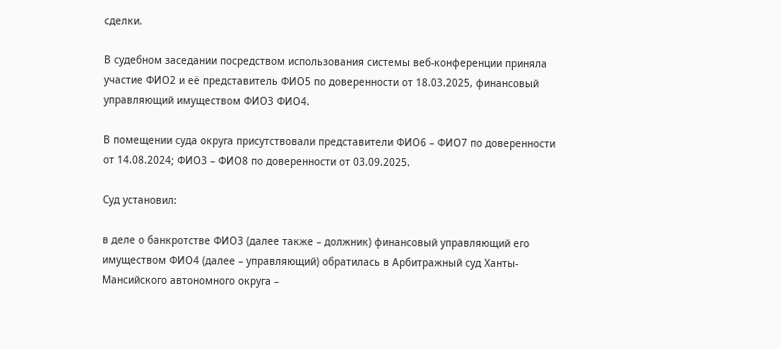сделки.

В судебном заседании посредством использования системы веб-конференции приняла участие ФИО2 и её представитель ФИО5 по доверенности от 18.03.2025, финансовый управляющий имуществом ФИО3 ФИО4.

В помещении суда округа присутствовали представители ФИО6 – ФИО7 по доверенности от 14.08.2024; ФИО3 – ФИО8 по доверенности от 03.09.2025.

Суд установил:

в деле о банкротстве ФИО3 (далее также – должник) финансовый управляющий его имуществом ФИО4 (далее – управляющий) обратилась в Арбитражный суд Ханты-Мансийского автономного округа –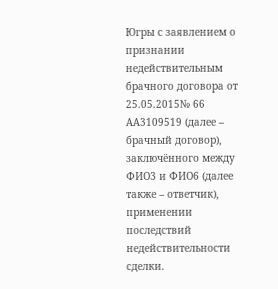Югры с заявлением о признании недействительным брачного договора от 25.05.2015№ 66 АА3109519 (далее – брачный договор), заключённого между ФИО3 и ФИО6 (далее также – ответчик), применении последствий недействительности сделки.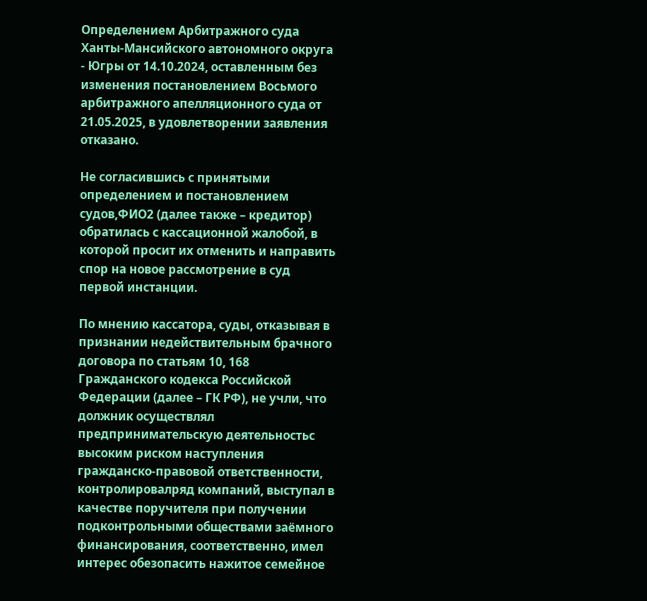Определением Арбитражного суда Ханты-Мансийского автономного округа - Югры от 14.10.2024, оставленным без изменения постановлением Восьмого арбитражного апелляционного суда от 21.05.2025, в удовлетворении заявления отказано.

Не согласившись с принятыми определением и постановлением судов,ФИО2 (далее также – кредитор) обратилась с кассационной жалобой, в которой просит их отменить и направить спор на новое рассмотрение в суд первой инстанции.

По мнению кассатора, суды, отказывая в признании недействительным брачного договора по статьям 10, 168 Гражданского кодекса Российской Федерации (далее – ГК РФ), не учли, что должник осуществлял предпринимательскую деятельностьс высоким риском наступления гражданско-правовой ответственности, контролировалряд компаний, выступал в качестве поручителя при получении подконтрольными обществами заёмного финансирования, соответственно, имел интерес обезопасить нажитое семейное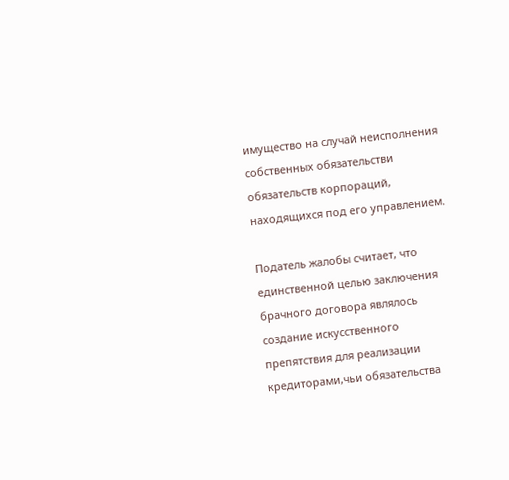имущество на случай неисполнения собственных обязательстви обязательств корпораций, находящихся под его управлением.

Податель жалобы считает, что единственной целью заключения брачного договора являлось создание искусственного препятствия для реализации кредиторами,чьи обязательства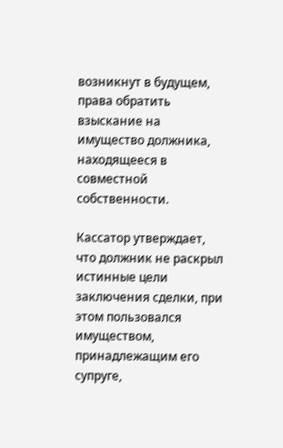возникнут в будущем, права обратить взыскание на имущество должника, находящееся в совместной собственности.

Кассатор утверждает, что должник не раскрыл истинные цели заключения сделки, при этом пользовался имуществом, принадлежащим его супруге,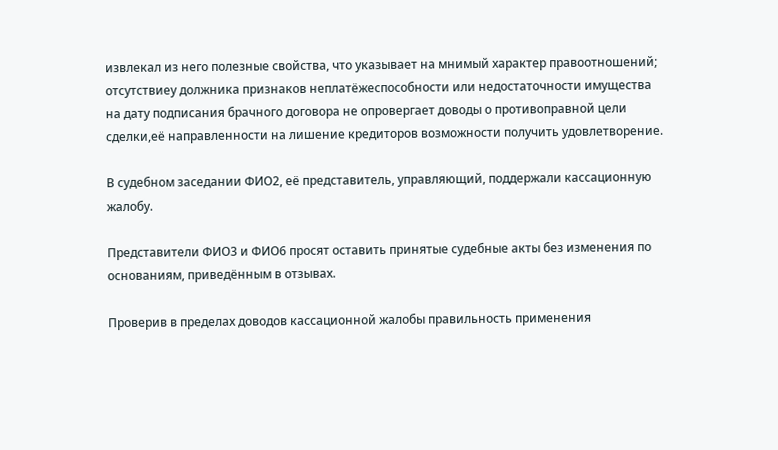извлекал из него полезные свойства, что указывает на мнимый характер правоотношений; отсутствиеу должника признаков неплатёжеспособности или недостаточности имущества на дату подписания брачного договора не опровергает доводы о противоправной цели сделки,её направленности на лишение кредиторов возможности получить удовлетворение.

В судебном заседании ФИО2, её представитель, управляющий, поддержали кассационную жалобу.

Представители ФИО3 и ФИО6 просят оставить принятые судебные акты без изменения по основаниям, приведённым в отзывах.

Проверив в пределах доводов кассационной жалобы правильность применения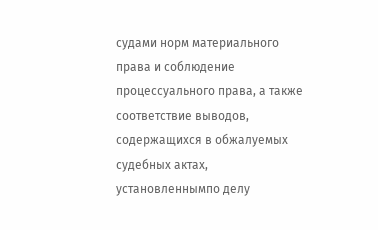судами норм материального права и соблюдение процессуального права, а также соответствие выводов, содержащихся в обжалуемых судебных актах, установленнымпо делу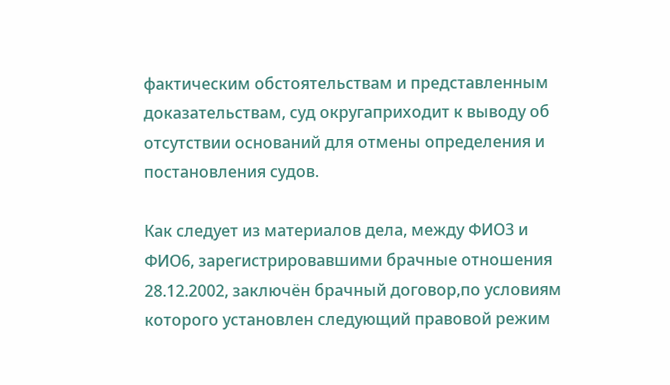фактическим обстоятельствам и представленным доказательствам, суд округаприходит к выводу об отсутствии оснований для отмены определения и постановления судов.

Как следует из материалов дела, между ФИО3 и ФИО6, зарегистрировавшими брачные отношения 28.12.2002, заключён брачный договор,по условиям которого установлен следующий правовой режим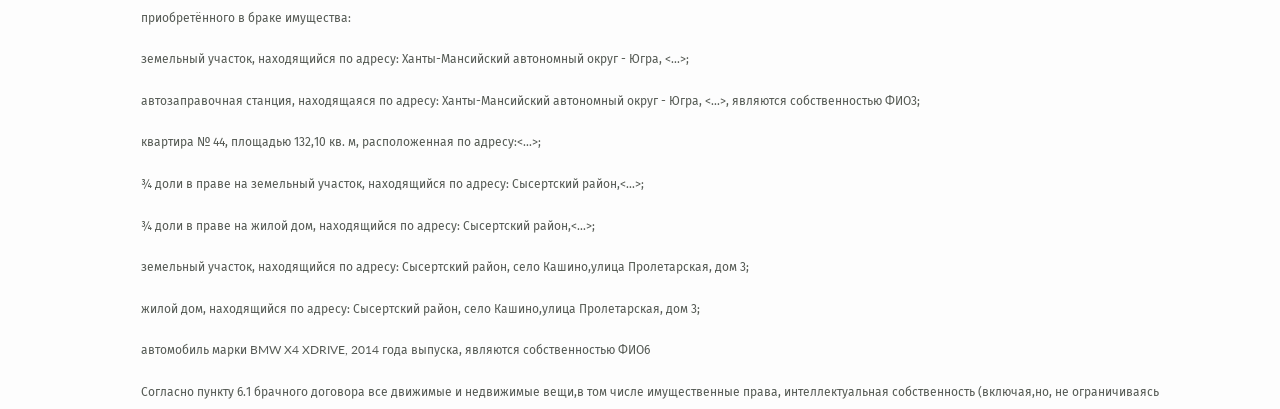приобретённого в браке имущества:

земельный участок, находящийся по адресу: Ханты-Мансийский автономный округ - Югра, <...>;

автозаправочная станция, находящаяся по адресу: Ханты-Мансийский автономный округ - Югра, <...>, являются собственностью ФИО3;

квартира № 44, площадью 132,10 кв. м, расположенная по адресу:<...>;

¾ доли в праве на земельный участок, находящийся по адресу: Сысертский район,<...>;

¾ доли в праве на жилой дом, находящийся по адресу: Сысертский район,<...>;

земельный участок, находящийся по адресу: Сысертский район, село Кашино,улица Пролетарская, дом 3;

жилой дом, находящийся по адресу: Сысертский район, село Кашино,улица Пролетарская, дом 3;

автомобиль марки BMW X4 XDRIVE, 2014 года выпуска, являются собственностью ФИО6

Согласно пункту 6.1 брачного договора все движимые и недвижимые вещи,в том числе имущественные права, интеллектуальная собственность (включая,но, не ограничиваясь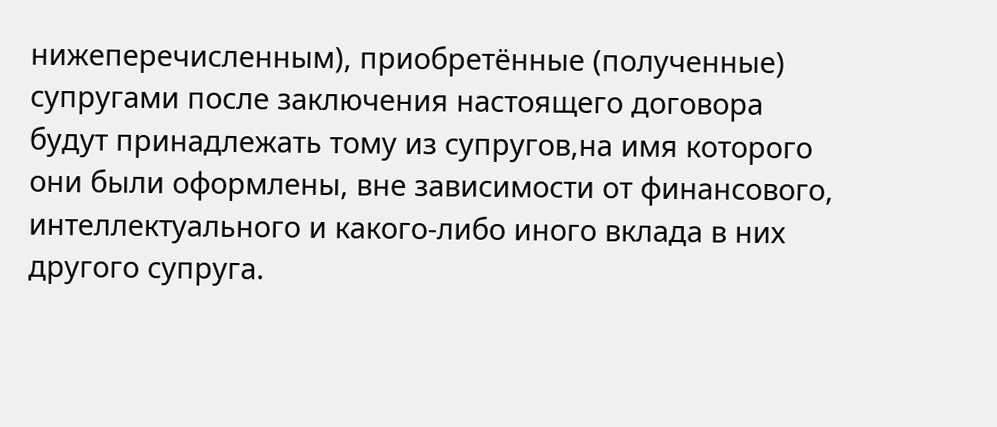нижеперечисленным), приобретённые (полученные) супругами после заключения настоящего договора будут принадлежать тому из супругов,на имя которого они были оформлены, вне зависимости от финансового, интеллектуального и какого-либо иного вклада в них другого супруга.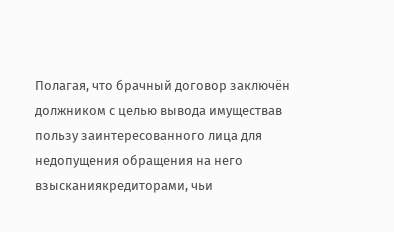Полагая, что брачный договор заключён должником с целью вывода имуществав пользу заинтересованного лица для недопущения обращения на него взысканиякредиторами, чьи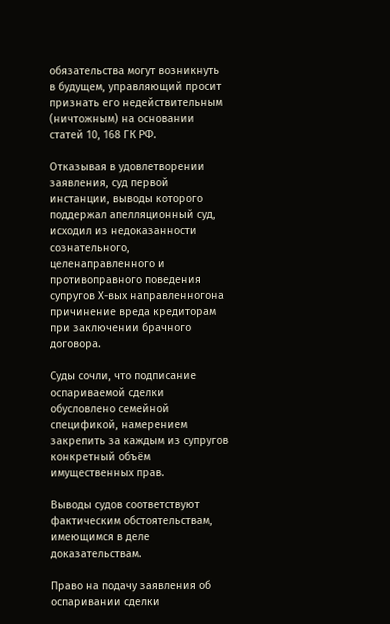обязательства могут возникнуть в будущем, управляющий просит признать его недействительным (ничтожным) на основании статей 10, 168 ГК РФ.

Отказывая в удовлетворении заявления, суд первой инстанции, выводы которого поддержал апелляционный суд, исходил из недоказанности сознательного, целенаправленного и противоправного поведения супругов Х-вых направленногона причинение вреда кредиторам при заключении брачного договора.

Суды сочли, что подписание оспариваемой сделки обусловлено семейной спецификой, намерением закрепить за каждым из супругов конкретный объём имущественных прав.

Выводы судов соответствуют фактическим обстоятельствам, имеющимся в деле доказательствам.

Право на подачу заявления об оспаривании сделки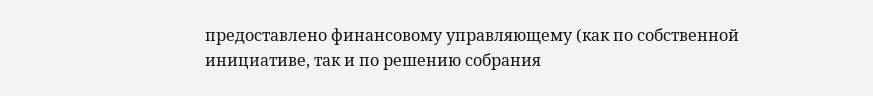предоставлено финансовому управляющему (как по собственной инициативе, так и по решению собрания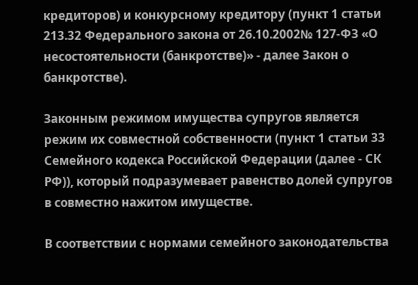кредиторов) и конкурсному кредитору (пункт 1 статьи 213.32 Федерального закона от 26.10.2002№ 127-ФЗ «О несостоятельности (банкротстве)» - далее Закон о банкротстве).

Законным режимом имущества супругов является режим их совместной собственности (пункт 1 статьи 33 Семейного кодекса Российской Федерации (далее - СК РФ)), который подразумевает равенство долей супругов в совместно нажитом имуществе.

В соответствии с нормами семейного законодательства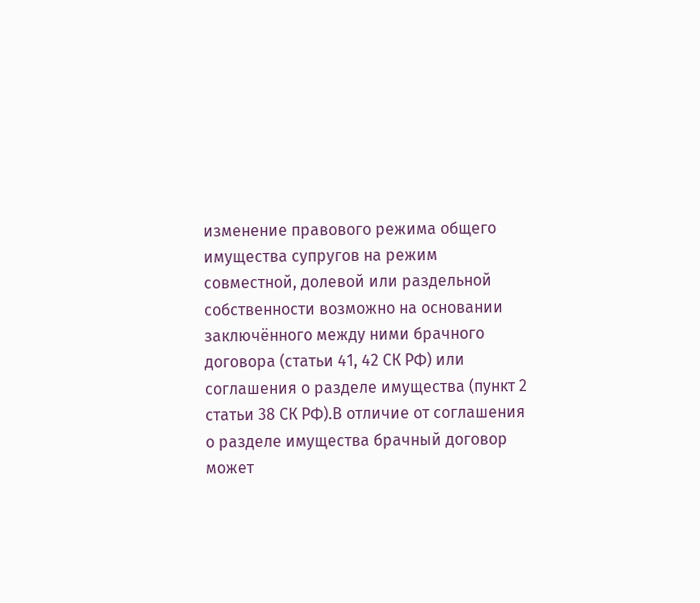изменение правового режима общего имущества супругов на режим совместной, долевой или раздельной собственности возможно на основании заключённого между ними брачного договора (статьи 41, 42 СК РФ) или соглашения о разделе имущества (пункт 2 статьи 38 СК РФ).В отличие от соглашения о разделе имущества брачный договор может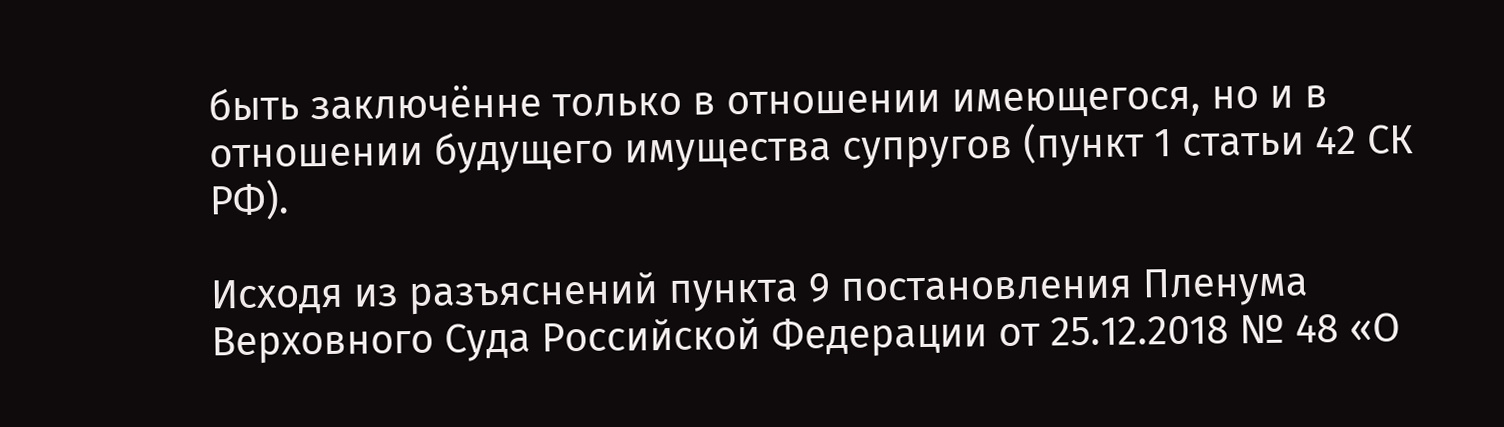быть заключённе только в отношении имеющегося, но и в отношении будущего имущества супругов (пункт 1 статьи 42 СК РФ).

Исходя из разъяснений пункта 9 постановления Пленума Верховного Суда Российской Федерации от 25.12.2018 № 48 «О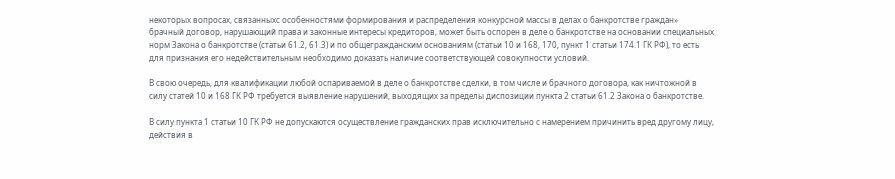некоторых вопросах, связанныхс особенностями формирования и распределения конкурсной массы в делах о банкротстве граждан» брачный договор, нарушающий права и законные интересы кредиторов, может быть оспорен в деле о банкротстве на основании специальных норм Закона о банкротстве (статьи 61.2, 61.3) и по общегражданским основаниям (статьи 10 и 168, 170, пункт 1 статьи 174.1 ГК РФ), то есть для признания его недействительным необходимо доказать наличие соответствующей совокупности условий.

В свою очередь, для квалификации любой оспариваемой в деле о банкротстве сделки, в том числе и брачного договора, как ничтожной в силу статей 10 и 168 ГК РФ требуется выявление нарушений, выходящих за пределы диспозиции пункта 2 статьи 61.2 Закона о банкротстве.

В силу пункта 1 статьи 10 ГК РФ не допускаются осуществление гражданских прав исключительно с намерением причинить вред другому лицу, действия в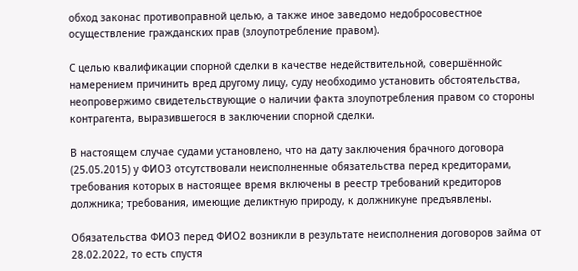обход законас противоправной целью, а также иное заведомо недобросовестное осуществление гражданских прав (злоупотребление правом).

С целью квалификации спорной сделки в качестве недействительной, совершённойс намерением причинить вред другому лицу, суду необходимо установить обстоятельства, неопровержимо свидетельствующие о наличии факта злоупотребления правом со стороны контрагента, выразившегося в заключении спорной сделки.

В настоящем случае судами установлено, что на дату заключения брачного договора (25.05.2015) у ФИО3 отсутствовали неисполненные обязательства перед кредиторами, требования которых в настоящее время включены в реестр требований кредиторов должника; требования, имеющие деликтную природу, к должникуне предъявлены.

Обязательства ФИО3 перед ФИО2 возникли в результате неисполнения договоров займа от 28.02.2022, то есть спустя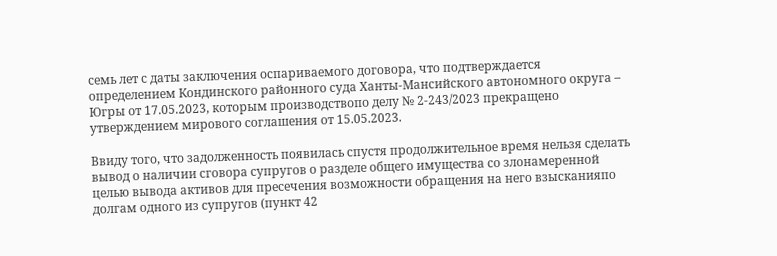семь лет с даты заключения оспариваемого договора, что подтверждается определением Кондинского районного суда Ханты-Мансийского автономного округа – Югры от 17.05.2023, которым производствопо делу № 2-243/2023 прекращено утверждением мирового соглашения от 15.05.2023.

Ввиду того, что задолженность появилась спустя продолжительное время нельзя сделать вывод о наличии сговора супругов о разделе общего имущества со злонамеренной целью вывода активов для пресечения возможности обращения на него взысканияпо долгам одного из супругов (пункт 42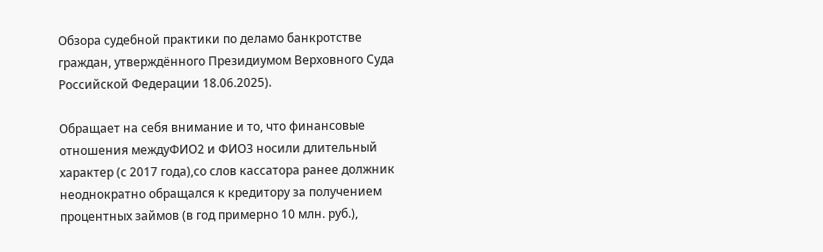Обзора судебной практики по деламо банкротстве граждан, утверждённого Президиумом Верховного Суда Российской Федерации 18.06.2025).

Обращает на себя внимание и то, что финансовые отношения междуФИО2 и ФИО3 носили длительный характер (с 2017 года),со слов кассатора ранее должник неоднократно обращался к кредитору за получением процентных займов (в год примерно 10 млн. руб.),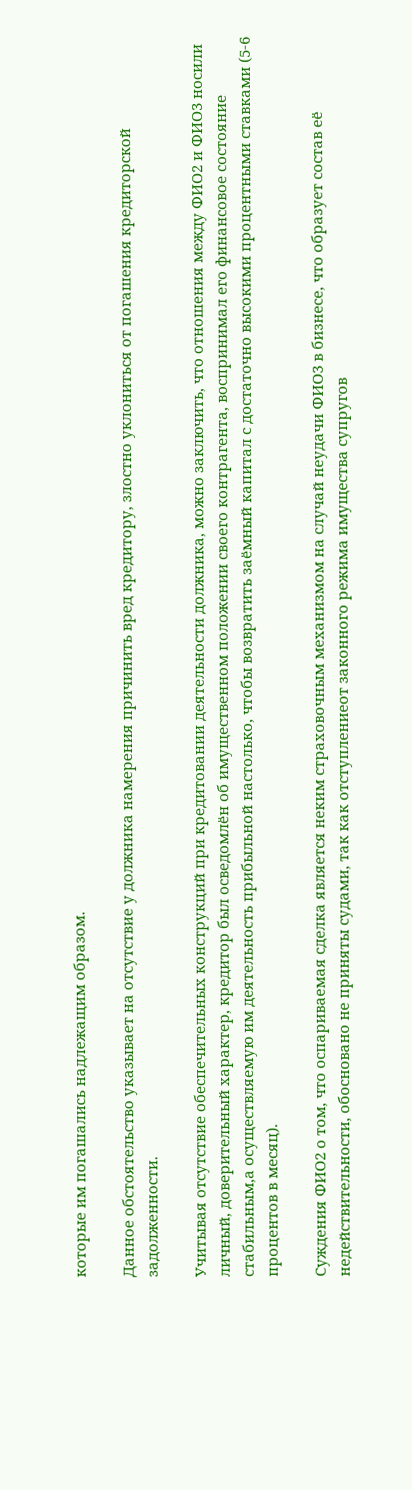которые им погашались надлежащим образом.

Данное обстоятельство указывает на отсутствие у должника намерения причинить вред кредитору, злостно уклониться от погашения кредиторской задолженности.

Учитывая отсутствие обеспечительных конструкций при кредитовании деятельности должника, можно заключить, что отношения между ФИО2 и ФИО3 носили личный, доверительный характер, кредитор был осведомлён об имущественном положении своего контрагента, воспринимал его финансовое состояние стабильным,а осуществляемую им деятельность прибыльной настолько, чтобы возвратить заёмный капитал с достаточно высокими процентными ставками (5-6 процентов в месяц).

Суждения ФИО2 о том, что оспариваемая сделка является неким страховочным механизмом на случай неудачи ФИО3 в бизнесе, что образует состав её недействительности, обосновано не приняты судами, так как отступлениеот законного режима имущества супругов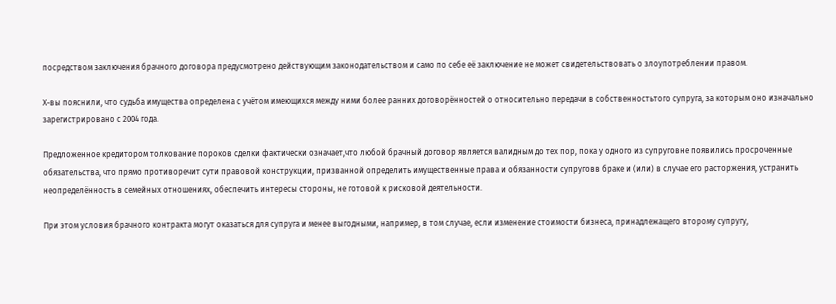посредством заключения брачного договора предусмотрено действующим законодательством и само по себе её заключение не может свидетельствовать о злоупотреблении правом.

Х-вы пояснили, что судьба имущества определена с учётом имеющихся между ними более ранних договорённостей о относительно передачи в собственностьтого супруга, за которым оно изначально зарегистрировано с 2004 года.

Предложенное кредитором толкование пороков сделки фактически означает,что любой брачный договор является валидным до тех пор, пока у одного из супруговне появились просроченные обязательства, что прямо противоречит сути правовой конструкции, призванной определить имущественные права и обязанности супруговв браке и (или) в случае его расторжения, устранить неопределённость в семейных отношениях, обеспечить интересы стороны, не готовой к рисковой деятельности.

При этом условия брачного контракта могут оказаться для супруга и менее выгодными, например, в том случае, если изменение стоимости бизнеса, принадлежащего второму супругу,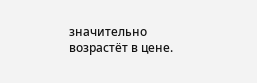значительно возрастёт в цене.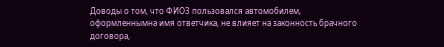Доводы о том, что ФИО3 пользовался автомобилем, оформленнымна имя ответчика, не влияет на законность брачного договора,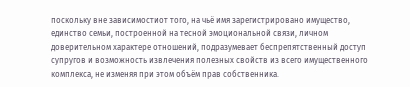поскольку вне зависимостиот того, на чьё имя зарегистрировано имущество, единство семьи, построенной на тесной эмоциональной связи, личном доверительном характере отношений, подразумевает беспрепятственный доступ супругов и возможность извлечения полезных свойств из всего имущественного комплекса, не изменяя при этом объём прав собственника.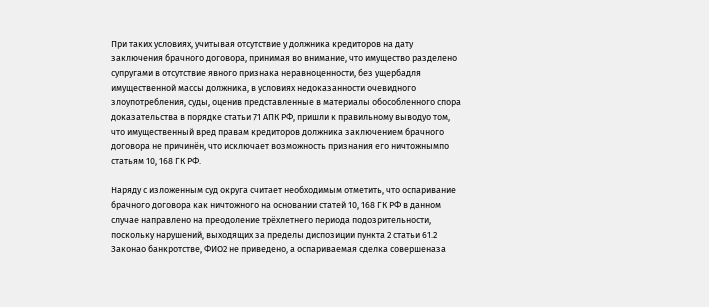При таких условиях, учитывая отсутствие у должника кредиторов на дату заключения брачного договора, принимая во внимание, что имущество разделено супругами в отсутствие явного признака неравноценности, без ущербадля имущественной массы должника, в условиях недоказанности очевидного злоупотребления, суды, оценив представленные в материалы обособленного спора доказательства в порядке статьи 71 АПК РФ, пришли к правильному выводуо том, что имущественный вред правам кредиторов должника заключением брачного договора не причинён, что исключает возможность признания его ничтожнымпо статьям 10, 168 ГК РФ.

Наряду с изложенным суд округа считает необходимым отметить, что оспаривание брачного договора как ничтожного на основании статей 10, 168 ГК РФ в данном случае направлено на преодоление трёхлетнего периода подозрительности, поскольку нарушений, выходящих за пределы диспозиции пункта 2 статьи 61.2 Законао банкротстве, ФИО2 не приведено, а оспариваемая сделка совершеназа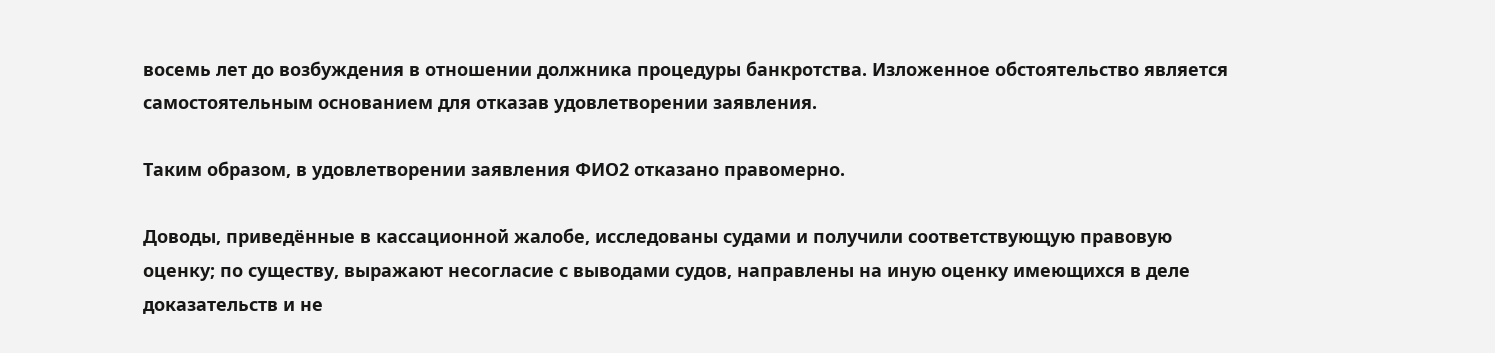восемь лет до возбуждения в отношении должника процедуры банкротства. Изложенное обстоятельство является самостоятельным основанием для отказав удовлетворении заявления.

Таким образом, в удовлетворении заявления ФИО2 отказано правомерно.

Доводы, приведённые в кассационной жалобе, исследованы судами и получили соответствующую правовую оценку; по существу, выражают несогласие с выводами судов, направлены на иную оценку имеющихся в деле доказательств и не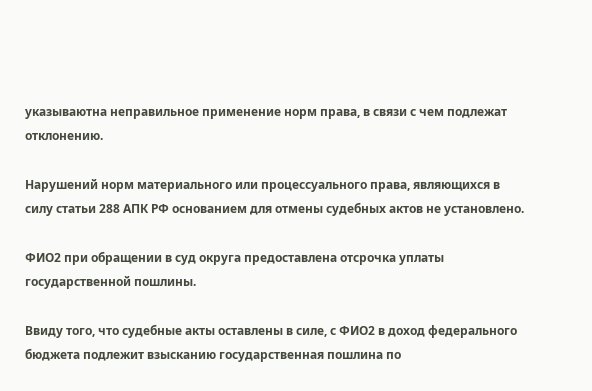указываютна неправильное применение норм права, в связи с чем подлежат отклонению.

Нарушений норм материального или процессуального права, являющихся в силу статьи 288 АПК РФ основанием для отмены судебных актов не установлено.

ФИО2 при обращении в суд округа предоставлена отсрочка уплаты государственной пошлины.

Ввиду того, что судебные акты оставлены в силе, с ФИО2 в доход федерального бюджета подлежит взысканию государственная пошлина по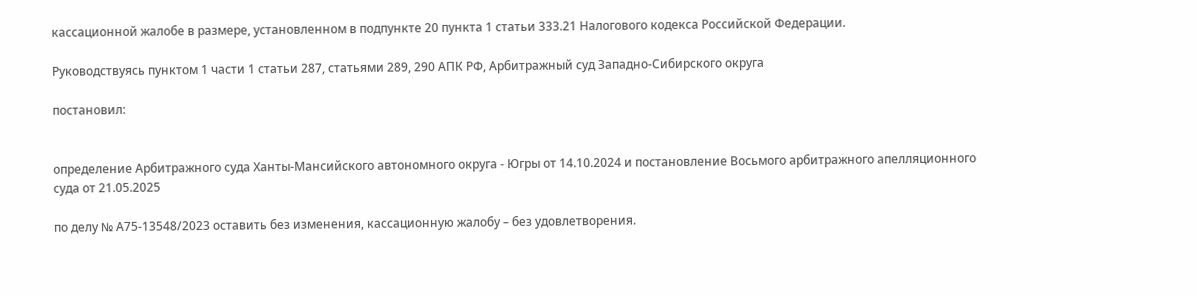кассационной жалобе в размере, установленном в подпункте 20 пункта 1 статьи 333.21 Налогового кодекса Российской Федерации.

Руководствуясь пунктом 1 части 1 статьи 287, статьями 289, 290 АПК РФ, Арбитражный суд Западно-Сибирского округа

постановил:


определение Арбитражного суда Ханты-Мансийского автономного округа - Югры от 14.10.2024 и постановление Восьмого арбитражного апелляционного суда от 21.05.2025

по делу № А75-13548/2023 оставить без изменения, кассационную жалобу – без удовлетворения.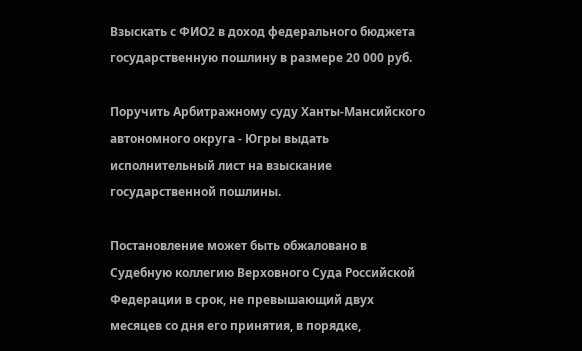Взыскать с ФИО2 в доход федерального бюджета государственную пошлину в размере 20 000 руб.

Поручить Арбитражному суду Ханты-Мансийского автономного округа - Югры выдать исполнительный лист на взыскание государственной пошлины.

Постановление может быть обжаловано в Судебную коллегию Верховного Суда Российской Федерации в срок, не превышающий двух месяцев со дня его принятия, в порядке,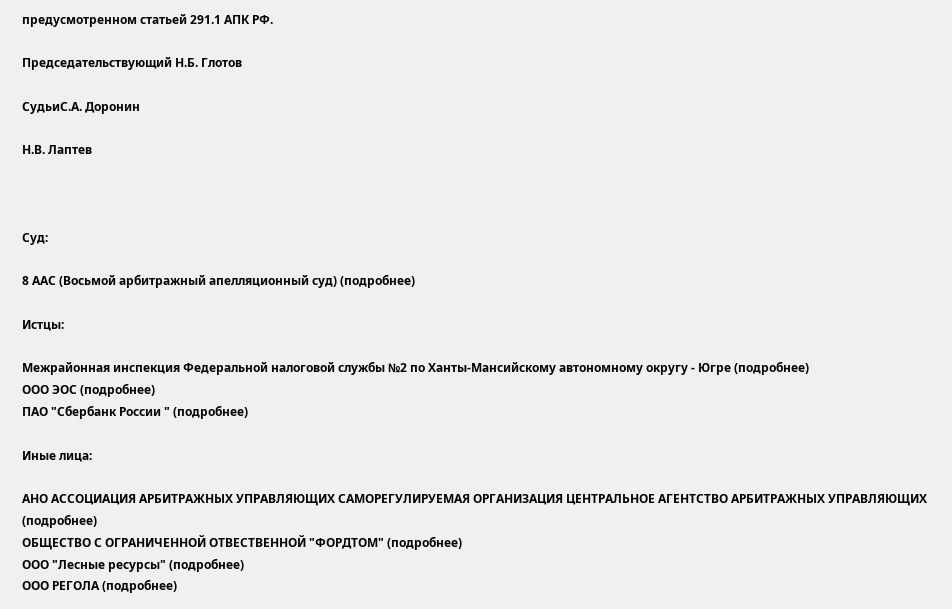предусмотренном статьей 291.1 АПК РФ.

Председательствующий Н.Б. Глотов

СудьиС.А. Доронин

Н.В. Лаптев



Суд:

8 ААС (Восьмой арбитражный апелляционный суд) (подробнее)

Истцы:

Межрайонная инспекция Федеральной налоговой службы №2 по Ханты-Мансийскому автономному округу - Югре (подробнее)
ООО ЭОС (подробнее)
ПАО "Сбербанк России " (подробнее)

Иные лица:

АНО АССОЦИАЦИЯ АРБИТРАЖНЫХ УПРАВЛЯЮЩИХ САМОРЕГУЛИРУЕМАЯ ОРГАНИЗАЦИЯ ЦЕНТРАЛЬНОЕ АГЕНТСТВО АРБИТРАЖНЫХ УПРАВЛЯЮЩИХ (подробнее)
ОБЩЕСТВО С ОГРАНИЧЕННОЙ ОТВЕСТВЕННОЙ "ФОРДТОМ" (подробнее)
ООО "Лесные ресурсы" (подробнее)
ООО РЕГОЛА (подробнее)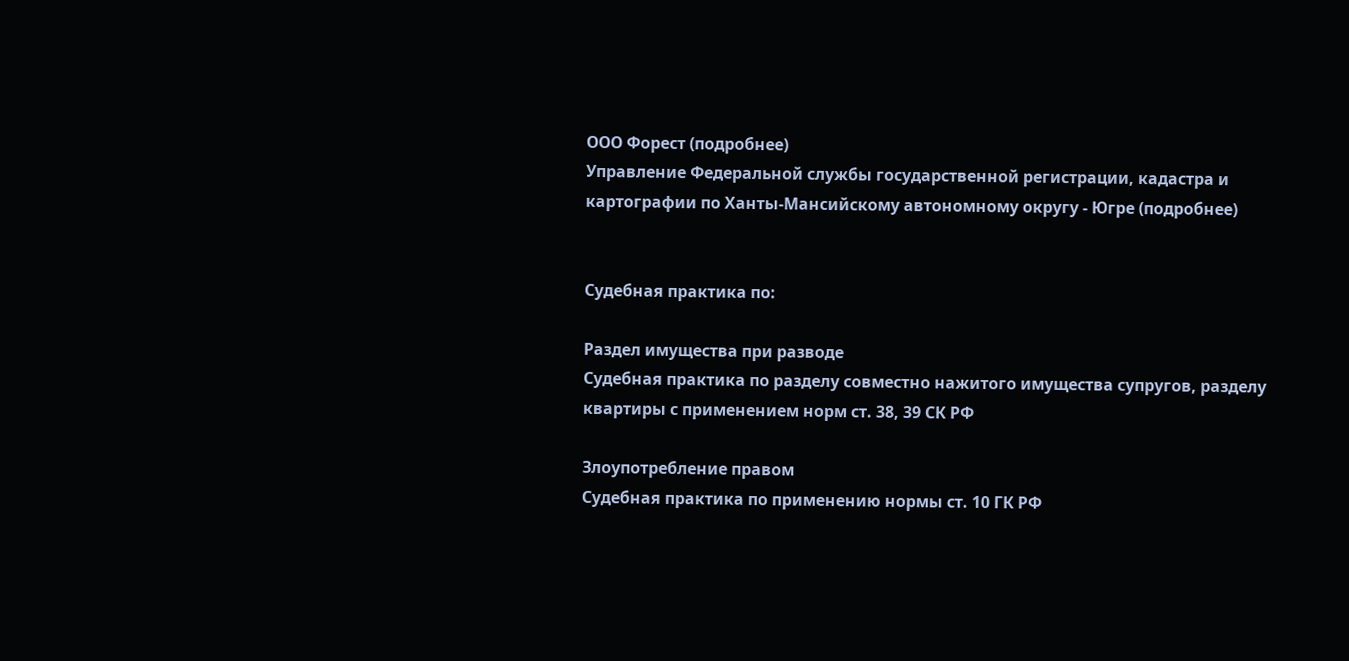ООО Форест (подробнее)
Управление Федеральной службы государственной регистрации, кадастра и картографии по Ханты-Мансийскому автономному округу - Югре (подробнее)


Судебная практика по:

Раздел имущества при разводе
Судебная практика по разделу совместно нажитого имущества супругов, разделу квартиры с применением норм ст. 38, 39 СК РФ

Злоупотребление правом
Судебная практика по применению нормы ст. 10 ГК РФ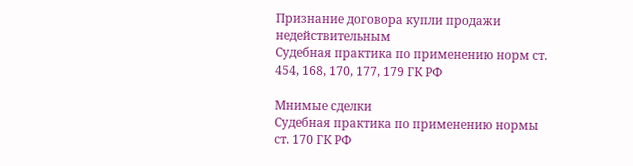Признание договора купли продажи недействительным
Судебная практика по применению норм ст. 454, 168, 170, 177, 179 ГК РФ

Мнимые сделки
Судебная практика по применению нормы ст. 170 ГК РФ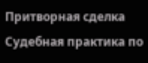Притворная сделка
Судебная практика по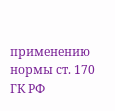применению нормы ст. 170 ГК РФ